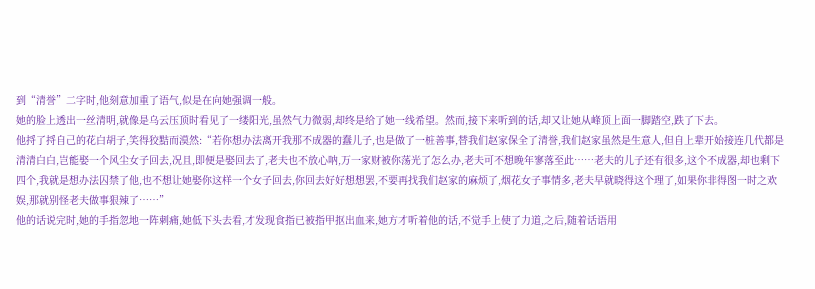到“清誉”二字时,他刻意加重了语气,似是在向她强调一般。
她的脸上透出一丝清明,就像是乌云压顶时看见了一缕阳光,虽然气力微弱,却终是给了她一线希望。然而,接下来听到的话,却又让她从峰顶上面一脚踏空,跌了下去。
他捋了捋自己的花白胡子,笑得狡黠而漠然:“若你想办法离开我那不成器的蠢儿子,也是做了一桩善事,替我们赵家保全了清誉,我们赵家虽然是生意人,但自上辈开始接连几代都是清清白白,岂能娶一个风尘女子回去,况且,即便是娶回去了,老夫也不放心呐,万一家财被你荡光了怎么办,老夫可不想晚年寥落至此……老夫的儿子还有很多,这个不成器,却也剩下四个,我就是想办法囚禁了他,也不想让她娶你这样一个女子回去,你回去好好想想罢,不要再找我们赵家的麻烦了,烟花女子事情多,老夫早就晓得这个理了,如果你非得图一时之欢娱,那就别怪老夫做事狠辣了……”
他的话说完时,她的手指忽地一阵刺痛,她低下头去看,才发现食指已被指甲抠出血来,她方才听着他的话,不觉手上使了力道,之后,随着话语用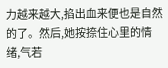力越来越大,掐出血来便也是自然的了。然后,她按捺住心里的情绪,气若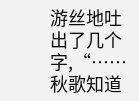游丝地吐出了几个字,“……秋歌知道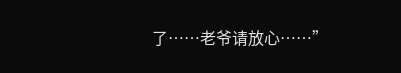了……老爷请放心……”